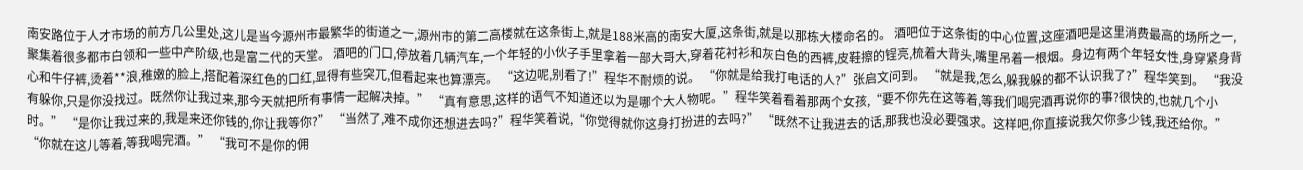南安路位于人才市场的前方几公里处,这儿是当今源州市最繁华的街道之一,源州市的第二高楼就在这条街上,就是188米高的南安大厦,这条街,就是以那栋大楼命名的。 酒吧位于这条街的中心位置,这座酒吧是这里消费最高的场所之一,聚集着很多都市白领和一些中产阶级,也是富二代的天堂。 酒吧的门口,停放着几辆汽车,一个年轻的小伙子手里拿着一部大哥大,穿着花衬衫和灰白色的西裤,皮鞋擦的锃亮,梳着大背头,嘴里吊着一根烟。身边有两个年轻女性,身穿紧身背心和牛仔裤,烫着**浪,稚嫩的脸上,搭配着深红色的口红,显得有些突兀,但看起来也算漂亮。 “这边呢,别看了!”程华不耐烦的说。 “你就是给我打电话的人?”张启文问到。 “就是我,怎么,躲我躲的都不认识我了?”程华笑到。 “我没有躲你,只是你没找过。既然你让我过来,那今天就把所有事情一起解决掉。” “真有意思,这样的语气不知道还以为是哪个大人物呢。”程华笑着看着那两个女孩,“要不你先在这等着,等我们喝完酒再说你的事?很快的,也就几个小时。” “是你让我过来的,我是来还你钱的,你让我等你?” “当然了,难不成你还想进去吗?”程华笑着说,“你觉得就你这身打扮进的去吗?” “既然不让我进去的话,那我也没必要强求。这样吧,你直接说我欠你多少钱,我还给你。” “你就在这儿等着,等我喝完酒。” “我可不是你的佣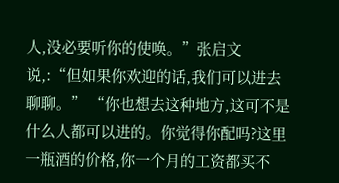人,没必要听你的使唤。”张启文说,:“但如果你欢迎的话,我们可以进去聊聊。” “你也想去这种地方,这可不是什么人都可以进的。你觉得你配吗?这里一瓶酒的价格,你一个月的工资都买不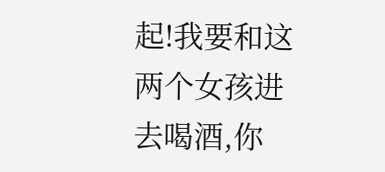起!我要和这两个女孩进去喝酒,你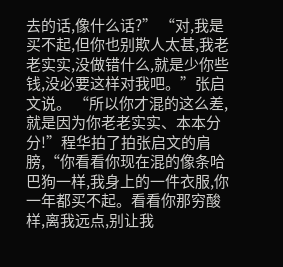去的话,像什么话?” “对,我是买不起,但你也别欺人太甚,我老老实实,没做错什么,就是少你些钱,没必要这样对我吧。”张启文说。 “所以你才混的这么差,就是因为你老老实实、本本分分!”程华拍了拍张启文的肩膀,“你看看你现在混的像条哈巴狗一样,我身上的一件衣服,你一年都买不起。看看你那穷酸样,离我远点,别让我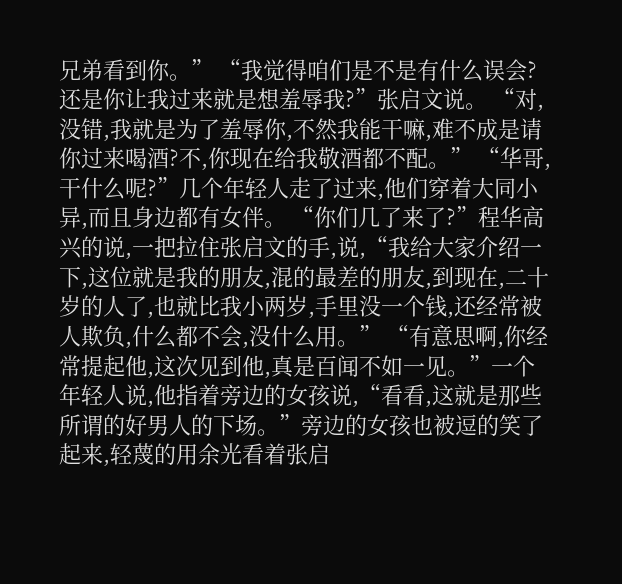兄弟看到你。” “我觉得咱们是不是有什么误会?还是你让我过来就是想羞辱我?”张启文说。 “对,没错,我就是为了羞辱你,不然我能干嘛,难不成是请你过来喝酒?不,你现在给我敬酒都不配。” “华哥,干什么呢?”几个年轻人走了过来,他们穿着大同小异,而且身边都有女伴。 “你们几了来了?”程华高兴的说,一把拉住张启文的手,说,“我给大家介绍一下,这位就是我的朋友,混的最差的朋友,到现在,二十岁的人了,也就比我小两岁,手里没一个钱,还经常被人欺负,什么都不会,没什么用。” “有意思啊,你经常提起他,这次见到他,真是百闻不如一见。”一个年轻人说,他指着旁边的女孩说,“看看,这就是那些所谓的好男人的下场。”旁边的女孩也被逗的笑了起来,轻蔑的用余光看着张启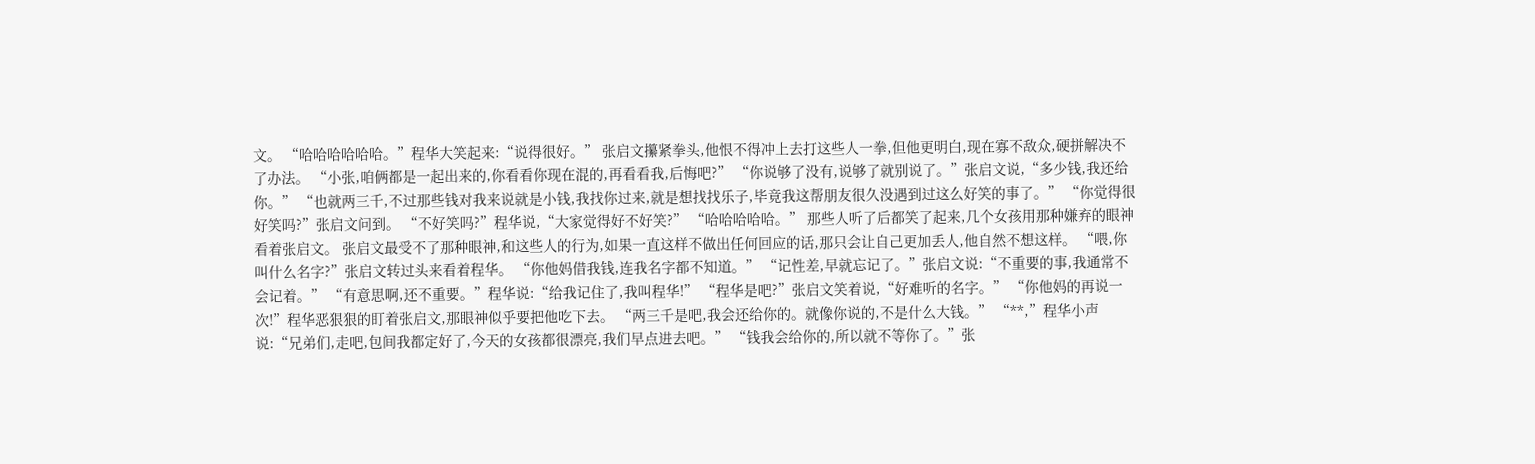文。 “哈哈哈哈哈哈。”程华大笑起来:“说得很好。” 张启文攥紧拳头,他恨不得冲上去打这些人一拳,但他更明白,现在寡不敌众,硬拼解决不了办法。 “小张,咱俩都是一起出来的,你看看你现在混的,再看看我,后悔吧?” “你说够了没有,说够了就别说了。”张启文说,“多少钱,我还给你。” “也就两三千,不过那些钱对我来说就是小钱,我找你过来,就是想找找乐子,毕竟我这帮朋友很久没遇到过这么好笑的事了。” “你觉得很好笑吗?”张启文问到。 “不好笑吗?”程华说,“大家觉得好不好笑?” “哈哈哈哈哈。” 那些人听了后都笑了起来,几个女孩用那种嫌弃的眼神看着张启文。 张启文最受不了那种眼神,和这些人的行为,如果一直这样不做出任何回应的话,那只会让自己更加丢人,他自然不想这样。 “喂,你叫什么名字?”张启文转过头来看着程华。 “你他妈借我钱,连我名字都不知道。” “记性差,早就忘记了。”张启文说:“不重要的事,我通常不会记着。” “有意思啊,还不重要。”程华说:“给我记住了,我叫程华!” “程华是吧?”张启文笑着说,“好难听的名字。” “你他妈的再说一次!”程华恶狠狠的盯着张启文,那眼神似乎要把他吃下去。 “两三千是吧,我会还给你的。就像你说的,不是什么大钱。” “**,”程华小声说:“兄弟们,走吧,包间我都定好了,今天的女孩都很漂亮,我们早点进去吧。” “钱我会给你的,所以就不等你了。”张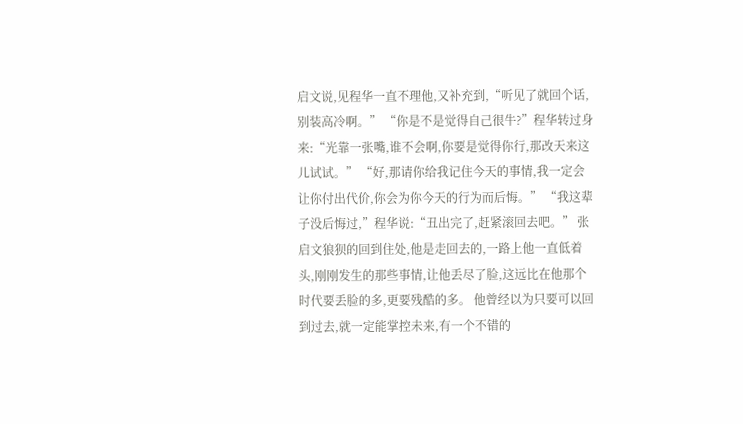启文说,见程华一直不理他,又补充到,“听见了就回个话,别装高冷啊。” “你是不是觉得自己很牛?”程华转过身来:“光靠一张嘴,谁不会啊,你要是觉得你行,那改天来这儿试试。” “好,那请你给我记住今天的事情,我一定会让你付出代价,你会为你今天的行为而后悔。” “我这辈子没后悔过,”程华说:“丑出完了,赶紧滚回去吧。” 张启文狼狈的回到住处,他是走回去的,一路上他一直低着头,刚刚发生的那些事情,让他丢尽了脸,这远比在他那个时代要丢脸的多,更要残酷的多。 他曾经以为只要可以回到过去,就一定能掌控未来,有一个不错的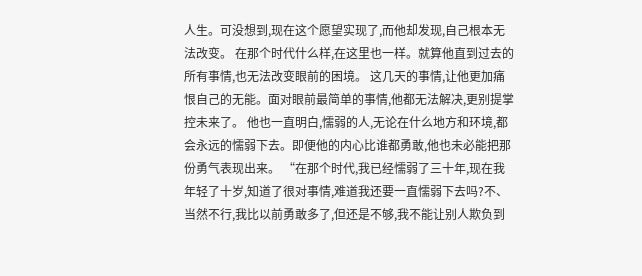人生。可没想到,现在这个愿望实现了,而他却发现,自己根本无法改变。 在那个时代什么样,在这里也一样。就算他直到过去的所有事情,也无法改变眼前的困境。 这几天的事情,让他更加痛恨自己的无能。面对眼前最简单的事情,他都无法解决,更别提掌控未来了。 他也一直明白,懦弱的人,无论在什么地方和环境,都会永远的懦弱下去。即便他的内心比谁都勇敢,他也未必能把那份勇气表现出来。 “在那个时代,我已经懦弱了三十年,现在我年轻了十岁,知道了很对事情,难道我还要一直懦弱下去吗?不、当然不行,我比以前勇敢多了,但还是不够,我不能让别人欺负到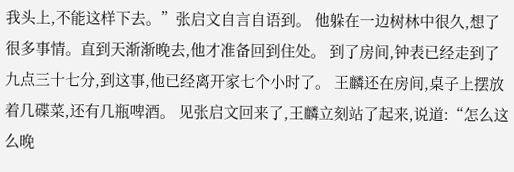我头上,不能这样下去。”张启文自言自语到。 他躲在一边树林中很久,想了很多事情。直到天渐渐晚去,他才准备回到住处。 到了房间,钟表已经走到了九点三十七分,到这事,他已经离开家七个小时了。 王麟还在房间,桌子上摆放着几碟菜,还有几瓶啤酒。 见张启文回来了,王麟立刻站了起来,说道:“怎么这么晚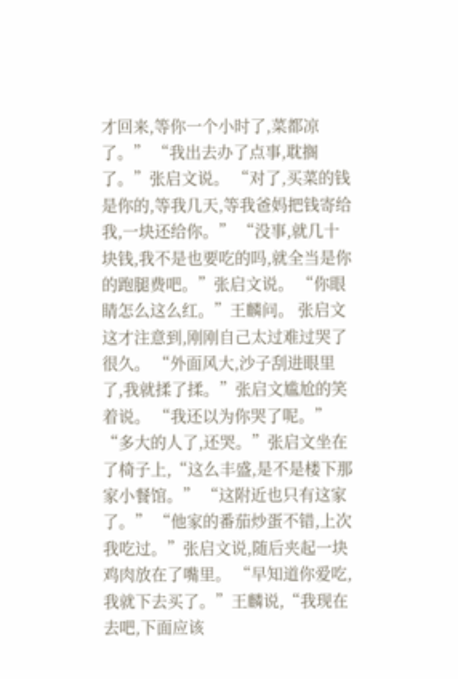才回来,等你一个小时了,菜都凉了。” “我出去办了点事,耽搁了。”张启文说。 “对了,买菜的钱是你的,等我几天,等我爸妈把钱寄给我,一块还给你。” “没事,就几十块钱,我不是也要吃的吗,就全当是你的跑腿费吧。”张启文说。 “你眼睛怎么这么红。”王麟问。 张启文这才注意到,刚刚自己太过难过哭了很久。 “外面风大,沙子刮进眼里了,我就揉了揉。”张启文尴尬的笑着说。 “我还以为你哭了呢。” “多大的人了,还哭。”张启文坐在了椅子上,“这么丰盛,是不是楼下那家小餐馆。” “这附近也只有这家了。” “他家的番茄炒蛋不错,上次我吃过。”张启文说,随后夹起一块鸡肉放在了嘴里。 “早知道你爱吃,我就下去买了。”王麟说,“我现在去吧,下面应该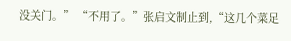没关门。” “不用了。”张启文制止到,“这几个菜足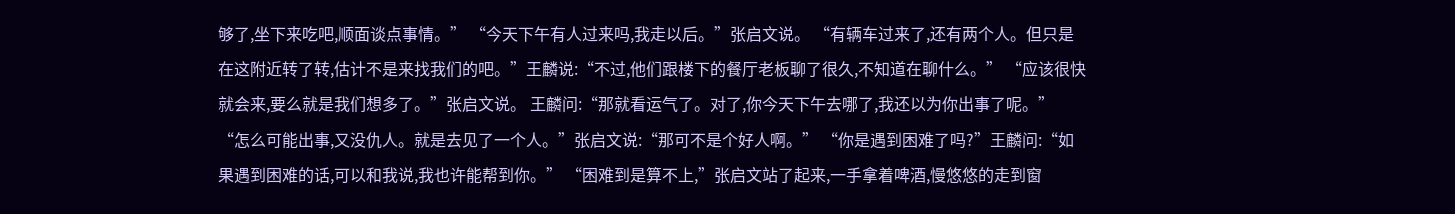够了,坐下来吃吧,顺面谈点事情。” “今天下午有人过来吗,我走以后。”张启文说。 “有辆车过来了,还有两个人。但只是在这附近转了转,估计不是来找我们的吧。”王麟说:“不过,他们跟楼下的餐厅老板聊了很久,不知道在聊什么。” “应该很快就会来,要么就是我们想多了。”张启文说。 王麟问:“那就看运气了。对了,你今天下午去哪了,我还以为你出事了呢。” “怎么可能出事,又没仇人。就是去见了一个人。”张启文说:“那可不是个好人啊。” “你是遇到困难了吗?”王麟问:“如果遇到困难的话,可以和我说,我也许能帮到你。” “困难到是算不上,”张启文站了起来,一手拿着啤酒,慢悠悠的走到窗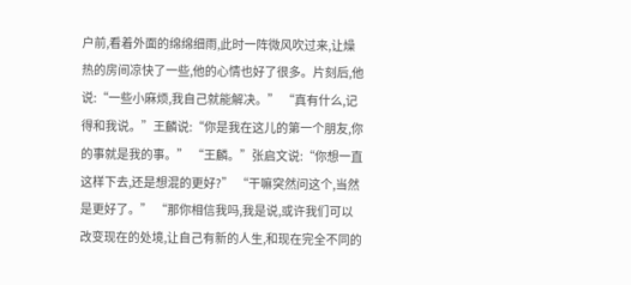户前,看着外面的绵绵细雨,此时一阵微风吹过来,让燥热的房间凉快了一些,他的心情也好了很多。片刻后,他说:“一些小麻烦,我自己就能解决。” “真有什么,记得和我说。”王麟说:“你是我在这儿的第一个朋友,你的事就是我的事。” “王麟。”张启文说:“你想一直这样下去,还是想混的更好?” “干嘛突然问这个,当然是更好了。” “那你相信我吗,我是说,或许我们可以改变现在的处境,让自己有新的人生,和现在完全不同的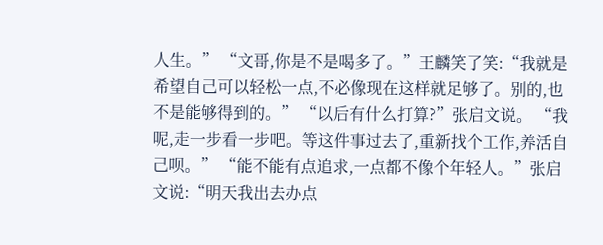人生。” “文哥,你是不是喝多了。”王麟笑了笑:“我就是希望自己可以轻松一点,不必像现在这样就足够了。别的,也不是能够得到的。” “以后有什么打算?”张启文说。 “我呢,走一步看一步吧。等这件事过去了,重新找个工作,养活自己呗。” “能不能有点追求,一点都不像个年轻人。”张启文说:“明天我出去办点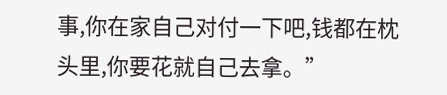事,你在家自己对付一下吧,钱都在枕头里,你要花就自己去拿。”